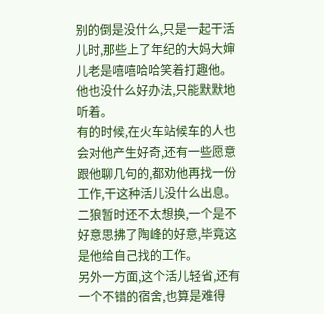别的倒是没什么,只是一起干活儿时,那些上了年纪的大妈大婶儿老是嘻嘻哈哈笑着打趣他。他也没什么好办法,只能默默地听着。
有的时候,在火车站候车的人也会对他产生好奇,还有一些愿意跟他聊几句的,都劝他再找一份工作,干这种活儿没什么出息。
二狼暂时还不太想换,一个是不好意思拂了陶峰的好意,毕竟这是他给自己找的工作。
另外一方面,这个活儿轻省,还有一个不错的宿舍,也算是难得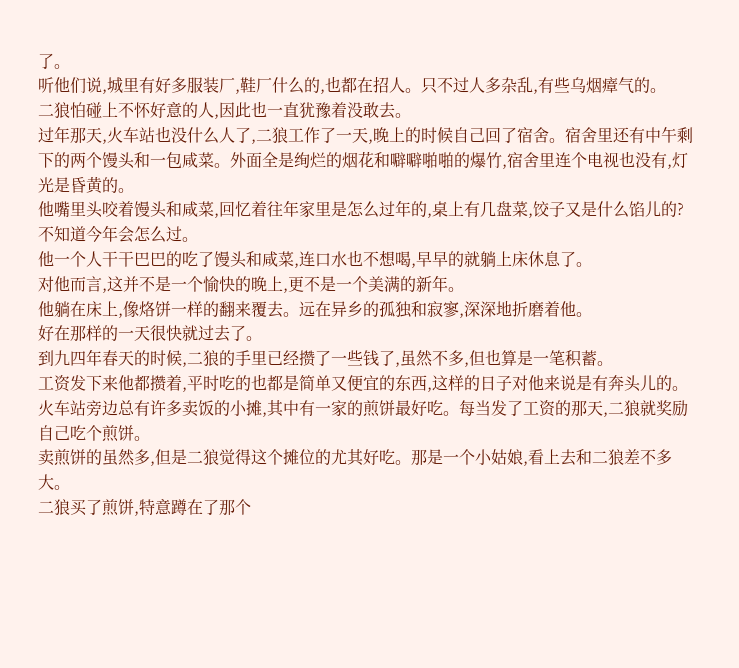了。
听他们说,城里有好多服装厂,鞋厂什么的,也都在招人。只不过人多杂乱,有些乌烟瘴气的。
二狼怕碰上不怀好意的人,因此也一直犹豫着没敢去。
过年那天,火车站也没什么人了,二狼工作了一天,晚上的时候自己回了宿舍。宿舍里还有中午剩下的两个馒头和一包咸菜。外面全是绚烂的烟花和噼噼啪啪的爆竹,宿舍里连个电视也没有,灯光是昏黄的。
他嘴里头咬着馒头和咸菜,回忆着往年家里是怎么过年的,桌上有几盘菜,饺子又是什么馅儿的?
不知道今年会怎么过。
他一个人干干巴巴的吃了馒头和咸菜,连口水也不想喝,早早的就躺上床休息了。
对他而言,这并不是一个愉快的晚上,更不是一个美满的新年。
他躺在床上,像烙饼一样的翻来覆去。远在异乡的孤独和寂寥,深深地折磨着他。
好在那样的一天很快就过去了。
到九四年春天的时候,二狼的手里已经攒了一些钱了,虽然不多,但也算是一笔积蓄。
工资发下来他都攒着,平时吃的也都是简单又便宜的东西,这样的日子对他来说是有奔头儿的。
火车站旁边总有许多卖饭的小摊,其中有一家的煎饼最好吃。每当发了工资的那天,二狼就奖励自己吃个煎饼。
卖煎饼的虽然多,但是二狼觉得这个摊位的尤其好吃。那是一个小姑娘,看上去和二狼差不多大。
二狼买了煎饼,特意蹲在了那个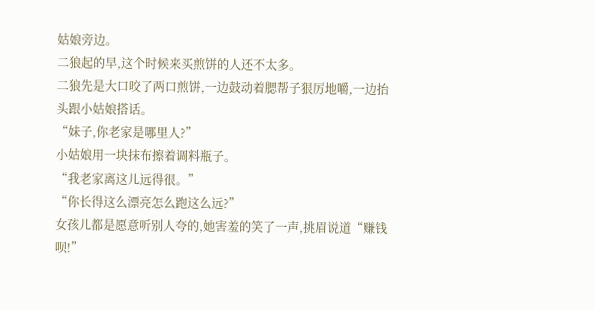姑娘旁边。
二狼起的早,这个时候来买煎饼的人还不太多。
二狼先是大口咬了两口煎饼,一边鼓动着腮帮子狠厉地嚼,一边抬头跟小姑娘搭话。
“妹子,你老家是哪里人?”
小姑娘用一块抹布擦着调料瓶子。
“我老家离这儿远得很。”
“你长得这么漂亮怎么跑这么远?”
女孩儿都是愿意听别人夸的,她害羞的笑了一声,挑眉说道“赚钱呗!”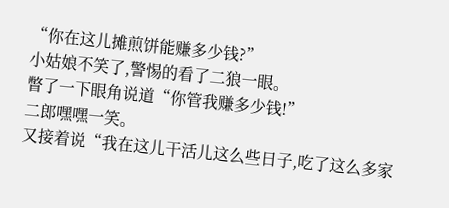“你在这儿摊煎饼能赚多少钱?”
小姑娘不笑了,警惕的看了二狼一眼。
瞥了一下眼角说道“你管我赚多少钱!”
二郎嘿嘿一笑。
又接着说“我在这儿干活儿这么些日子,吃了这么多家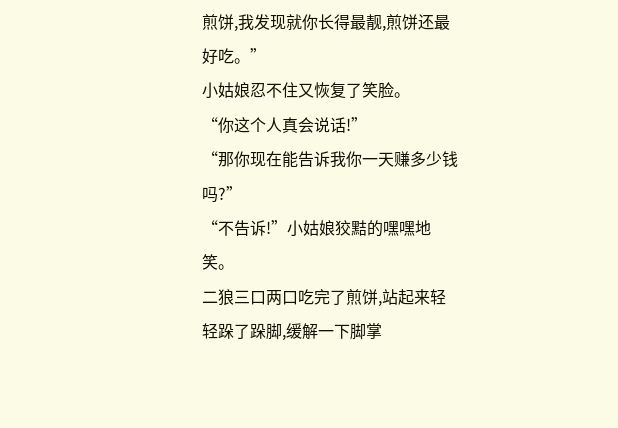煎饼,我发现就你长得最靓,煎饼还最好吃。”
小姑娘忍不住又恢复了笑脸。
“你这个人真会说话!”
“那你现在能告诉我你一天赚多少钱吗?”
“不告诉!”小姑娘狡黠的嘿嘿地笑。
二狼三口两口吃完了煎饼,站起来轻轻跺了跺脚,缓解一下脚掌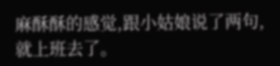麻酥酥的感觉,跟小姑娘说了两句,就上班去了。